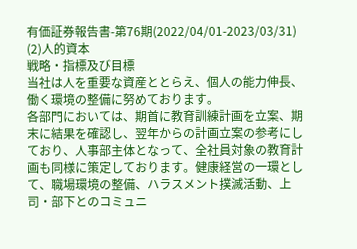有価証券報告書-第76期(2022/04/01-2023/03/31)
(2)人的資本
戦略・指標及び目標
当社は人を重要な資産ととらえ、個人の能力伸長、働く環境の整備に努めております。
各部門においては、期首に教育訓練計画を立案、期末に結果を確認し、翌年からの計画立案の参考にしており、人事部主体となって、全社員対象の教育計画も同様に策定しております。健康経営の一環として、職場環境の整備、ハラスメント撲滅活動、上司・部下とのコミュニ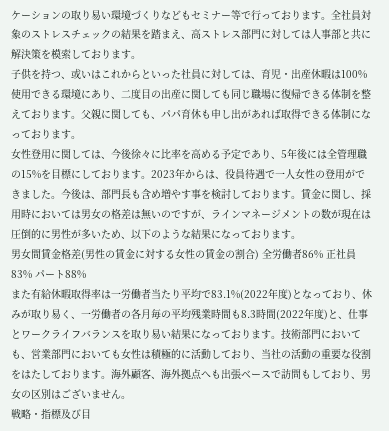ケーションの取り易い環境づくりなどもセミナー等で行っております。全社員対象のストレスチェックの結果を踏まえ、高ストレス部門に対しては人事部と共に解決策を模索しております。
子供を持つ、或いはこれからといった社員に対しては、育児・出産休暇は100%使用できる環境にあり、二度目の出産に関しても同じ職場に復帰できる体制を整えております。父親に関しても、パパ育休も申し出があれば取得できる体制になっております。
女性登用に関しては、今後徐々に比率を高める予定であり、5年後には全管理職の15%を目標にしております。2023年からは、役員待遇で一人女性の登用ができました。今後は、部門長も含め増やす事を検討しております。賃金に関し、採用時においては男女の格差は無いのですが、ラインマネージメントの数が現在は圧倒的に男性が多いため、以下のような結果になっております。
男女間賃金格差(男性の賃金に対する女性の賃金の割合) 全労働者86% 正社員83% パート88%
また有給休暇取得率は一労働者当たり平均で83.1%(2022年度)となっており、休みが取り易く、一労働者の各月毎の平均残業時間も8.3時間(2022年度)と、仕事とワークライフバランスを取り易い結果になっております。技術部門においても、営業部門においても女性は積極的に活動しており、当社の活動の重要な役割をはたしております。海外顧客、海外拠点へも出張ベースで訪問もしており、男女の区別はございません。
戦略・指標及び目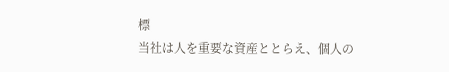標
当社は人を重要な資産ととらえ、個人の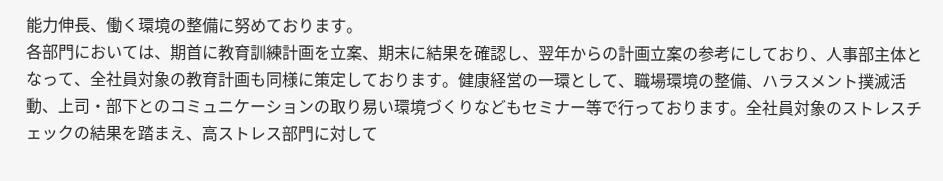能力伸長、働く環境の整備に努めております。
各部門においては、期首に教育訓練計画を立案、期末に結果を確認し、翌年からの計画立案の参考にしており、人事部主体となって、全社員対象の教育計画も同様に策定しております。健康経営の一環として、職場環境の整備、ハラスメント撲滅活動、上司・部下とのコミュニケーションの取り易い環境づくりなどもセミナー等で行っております。全社員対象のストレスチェックの結果を踏まえ、高ストレス部門に対して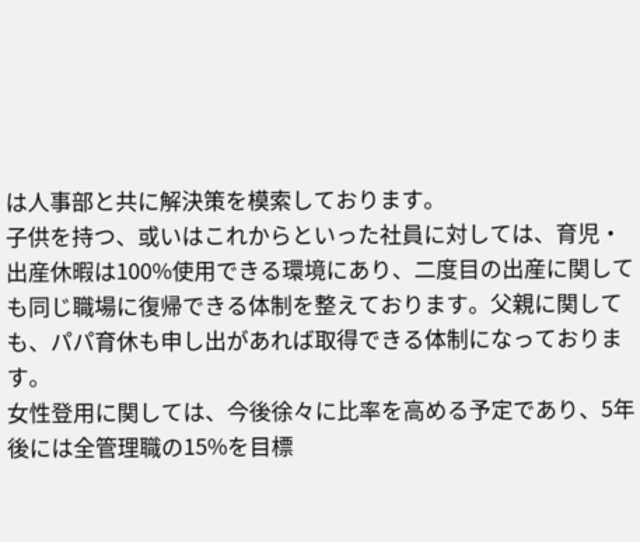は人事部と共に解決策を模索しております。
子供を持つ、或いはこれからといった社員に対しては、育児・出産休暇は100%使用できる環境にあり、二度目の出産に関しても同じ職場に復帰できる体制を整えております。父親に関しても、パパ育休も申し出があれば取得できる体制になっております。
女性登用に関しては、今後徐々に比率を高める予定であり、5年後には全管理職の15%を目標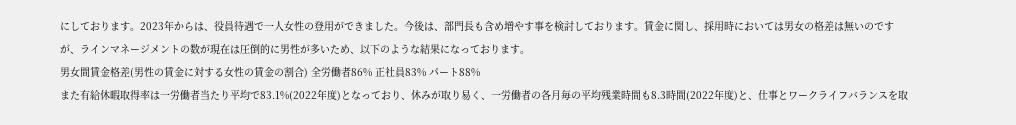にしております。2023年からは、役員待遇で一人女性の登用ができました。今後は、部門長も含め増やす事を検討しております。賃金に関し、採用時においては男女の格差は無いのですが、ラインマネージメントの数が現在は圧倒的に男性が多いため、以下のような結果になっております。
男女間賃金格差(男性の賃金に対する女性の賃金の割合) 全労働者86% 正社員83% パート88%
また有給休暇取得率は一労働者当たり平均で83.1%(2022年度)となっており、休みが取り易く、一労働者の各月毎の平均残業時間も8.3時間(2022年度)と、仕事とワークライフバランスを取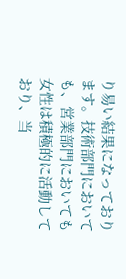り易い結果になっております。技術部門においても、営業部門においても女性は積極的に活動しており、当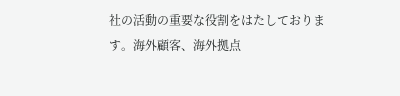社の活動の重要な役割をはたしております。海外顧客、海外拠点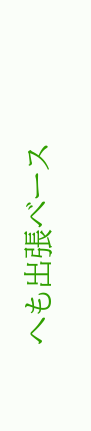へも出張ベース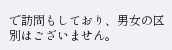で訪問もしており、男女の区別はございません。